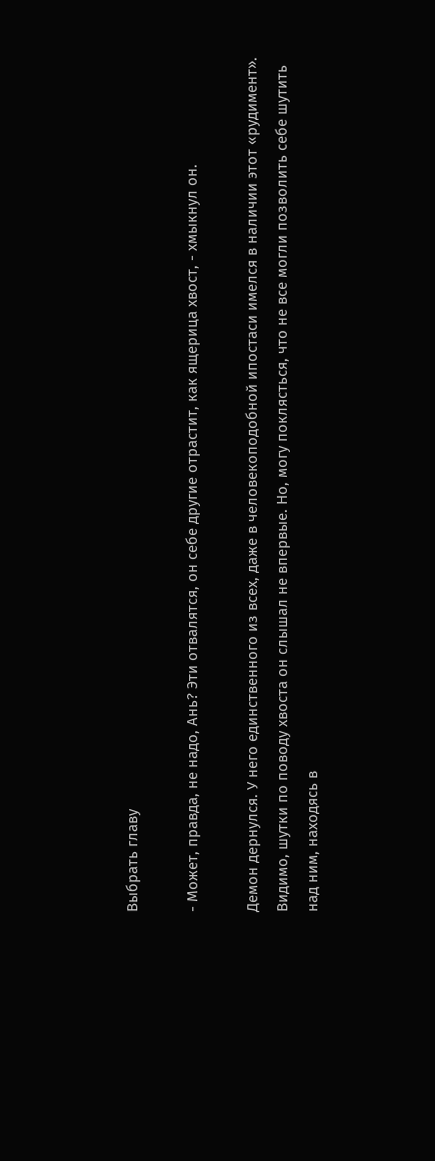Выбрать главу

- Может, правда, не надо, Ань? Эти отвалятся, он себе другие отрастит, как ящерица хвост, - хмыкнул он.

Демон дернулся. У него единственного из всех, даже в человекоподобной ипостаси имелся в наличии этот «рудимент». Видимо, шутки по поводу хвоста он слышал не впервые. Но, могу поклясться, что не все могли позволить себе шутить над ним, находясь в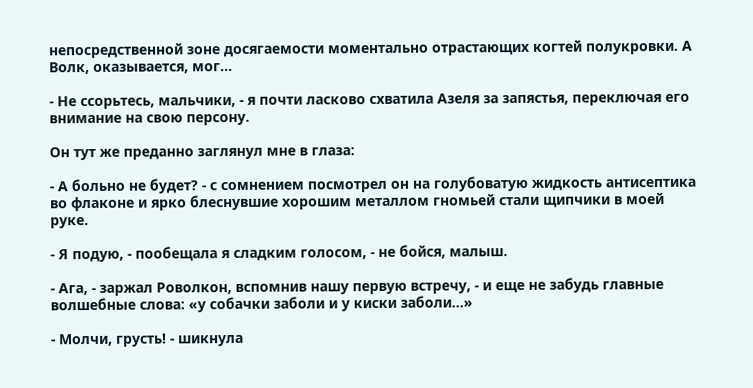непосредственной зоне досягаемости моментально отрастающих когтей полукровки. А Волк, оказывается, мог...

- Не ссорьтесь, мальчики, - я почти ласково схватила Азеля за запястья, переключая его внимание на свою персону.

Он тут же преданно заглянул мне в глаза:

- А больно не будет? - с сомнением посмотрел он на голубоватую жидкость антисептика во флаконе и ярко блеснувшие хорошим металлом гномьей стали щипчики в моей руке.

- Я подую, - пообещала я сладким голосом, - не бойся, малыш.

- Ага, - заржал Роволкон, вспомнив нашу первую встречу, - и еще не забудь главные волшебные слова: «у собачки заболи и у киски заболи...»

- Молчи, грусть! - шикнула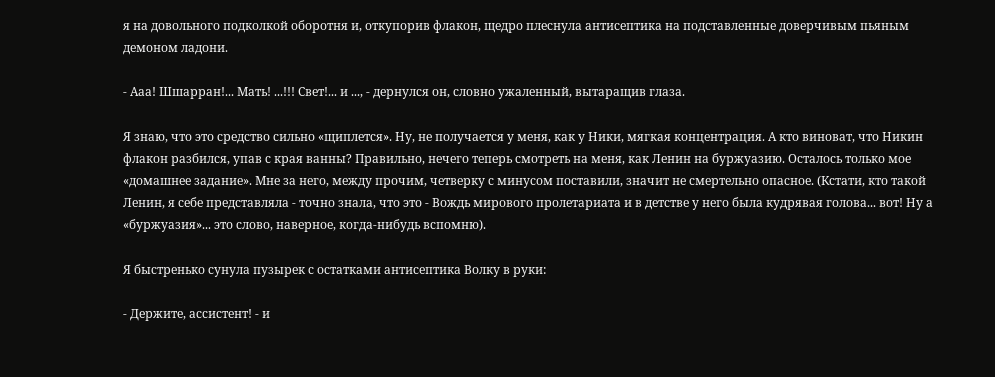я на довольного подколкой оборотня и, откупорив флакон, щедро плеснула антисептика на подставленные доверчивым пьяным демоном ладони.

- Ааа! Шшарран!... Мать! ...!!! Свет!... и ..., - дернулся он, словно ужаленный, вытаращив глаза.

Я знаю, что это средство сильно «щиплется». Ну, не получается у меня, как у Ники, мягкая концентрация. А кто виноват, что Никин флакон разбился, упав с края ванны? Правильно, нечего теперь смотреть на меня, как Ленин на буржуазию. Осталось только мое «домашнее задание». Мне за него, между прочим, четверку с минусом поставили, значит не смертельно опасное. (Кстати, кто такой Ленин, я себе представляла - точно знала, что это - Вождь мирового пролетариата и в детстве у него была кудрявая голова... вот! Ну а «буржуазия»... это слово, наверное, когда-нибудь вспомню).

Я быстренько сунула пузырек с остатками антисептика Волку в руки:

- Держите, ассистент! - и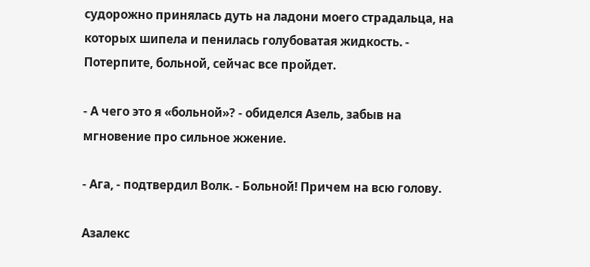судорожно принялась дуть на ладони моего страдальца, на которых шипела и пенилась голубоватая жидкость. - Потерпите, больной, сейчас все пройдет.

- А чего это я «больной»? - обиделся Азель, забыв на мгновение про сильное жжение.

- Ага, - подтвердил Волк. - Больной! Причем на всю голову.

Азалекс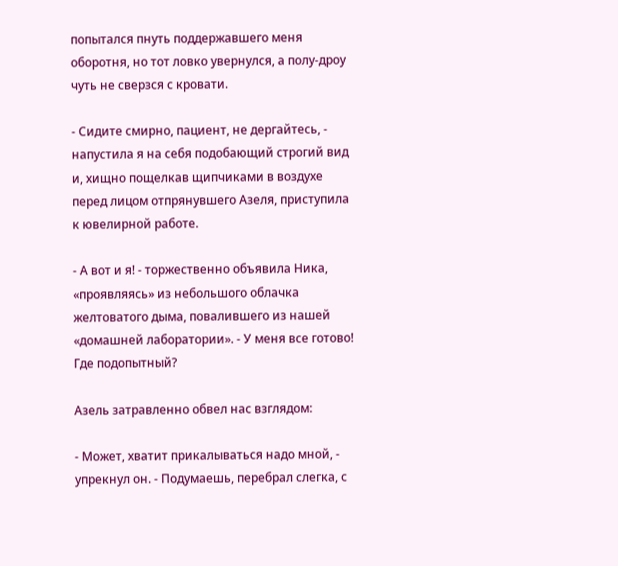попытался пнуть поддержавшего меня оборотня, но тот ловко увернулся, а полу-дроу чуть не сверзся с кровати.

- Сидите смирно, пациент, не дергайтесь, - напустила я на себя подобающий строгий вид и, хищно пощелкав щипчиками в воздухе перед лицом отпрянувшего Азеля, приступила к ювелирной работе.

- А вот и я! - торжественно объявила Ника, «проявляясь» из небольшого облачка желтоватого дыма, повалившего из нашей «домашней лаборатории». - У меня все готово! Где подопытный?

Азель затравленно обвел нас взглядом:

- Может, хватит прикалываться надо мной, - упрекнул он. - Подумаешь, перебрал слегка, с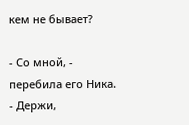кем не бывает?

- Со мной, - перебила его Ника. - Держи,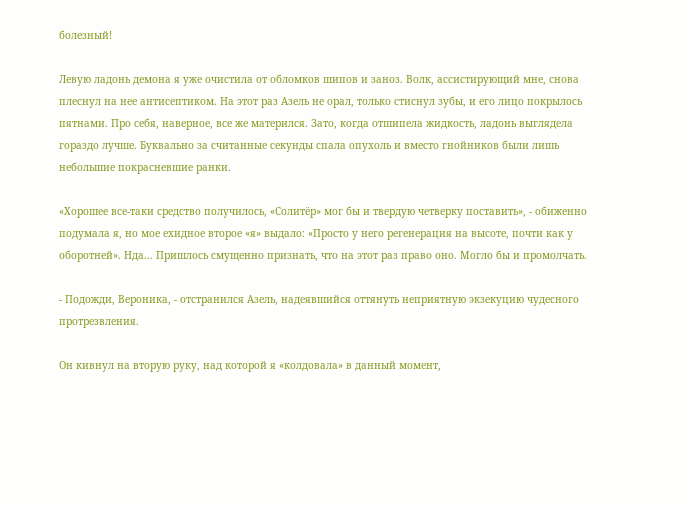болезный!

Левую ладонь демона я уже очистила от обломков шипов и заноз. Волк, ассистирующий мне, снова плеснул на нее антисептиком. На этот раз Азель не орал, только стиснул зубы, и его лицо покрылось пятнами. Про себя, наверное, все же матерился. Зато, когда отшипела жидкость, ладонь выглядела гораздо лучше. Буквально за считанные секунды спала опухоль и вместо гнойников были лишь небольшие покрасневшие ранки.

«Хорошее все-таки средство получилось, «Солитёр» мог бы и твердую четверку поставить», - обиженно подумала я, но мое ехидное второе «я» выдало: «Просто у него регенерация на высоте, почти как у оборотней». Нда... Пришлось смущенно признать, что на этот раз право оно. Могло бы и промолчать.

- Подожди, Вероника, - отстранился Азель, надеявшийся оттянуть неприятную экзекуцию чудесного протрезвления.

Он кивнул на вторую руку, над которой я «колдовала» в данный момент,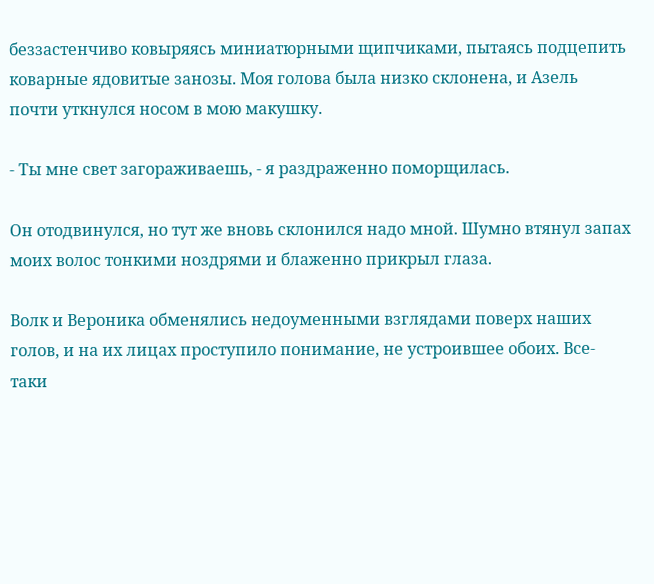беззастенчиво ковыряясь миниатюрными щипчиками, пытаясь подцепить коварные ядовитые занозы. Моя голова была низко склонена, и Азель почти уткнулся носом в мою макушку.

- Ты мне свет загораживаешь, - я раздраженно поморщилась.

Он отодвинулся, но тут же вновь склонился надо мной. Шумно втянул запах моих волос тонкими ноздрями и блаженно прикрыл глаза.

Волк и Вероника обменялись недоуменными взглядами поверх наших голов, и на их лицах проступило понимание, не устроившее обоих. Все-таки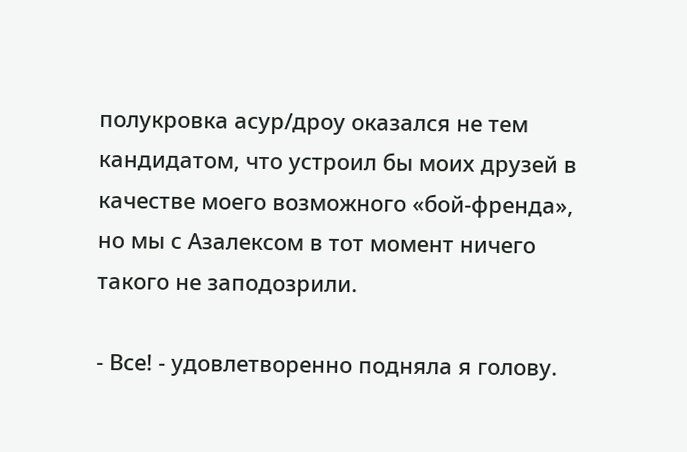полукровка асур/дроу оказался не тем кандидатом, что устроил бы моих друзей в качестве моего возможного «бой-френда», но мы с Азалексом в тот момент ничего такого не заподозрили.

- Все! - удовлетворенно подняла я голову.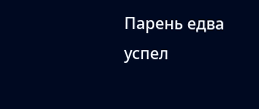Парень едва успел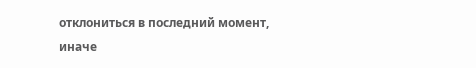отклониться в последний момент, иначе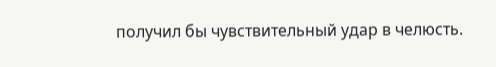получил бы чувствительный удар в челюсть.